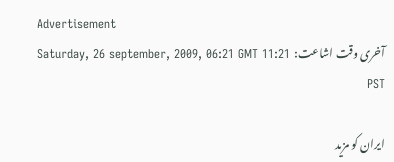Advertisement
آخری وقت اشاعت:  Saturday, 26 september, 2009, 06:21 GMT 11:21 PST

ایران کو مزید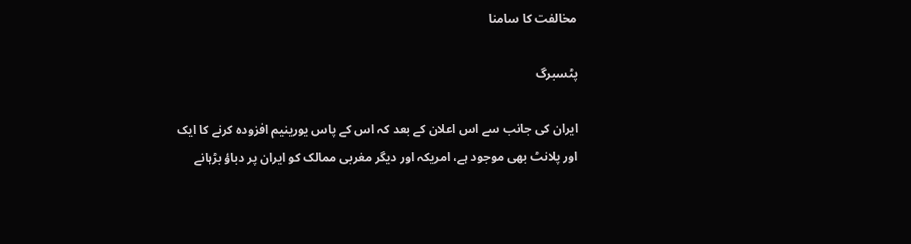مخالفت کا سامنا

پٹسبرگ

ایران کی جانب سے اس اعلان کے بعد کہ اس کے پاس یورینیم افزودہ کرنے کا ایک اور پلانٹ بھی موجود ہے، امریکہ اور دیگر مغربی ممالک کو ایران پر دباؤ بڑہانے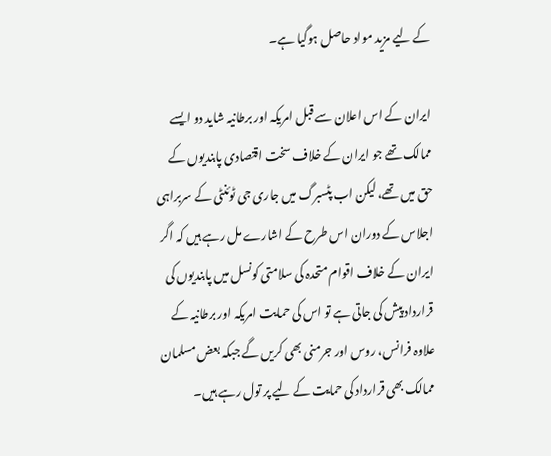کے لیے مزید مواد حاصل ہوگیا ہے۔

ایران کے اس اعلان سے قبل امریکہ اور برطانیہ شاید دو ایسے ممالک تھے جو ایران کے خلاف سخت اقتصادی پابندیوں کے حق میں تھے، لیکن اب پٹسبرگ میں جاری جی ٹوئنٹی کے سربراہی اجلاس کے دوران اس طرح کے اشارے مل رہے ہیں کہ اگر ایران کے خلاف اقوام متحدہ کی سلامتی کونسل میں پابندیوں کی قرارداد پیش کی جاتی ہے تو اس کی حمایت امریکہ اور برطانیہ کے علاوہ فرانس، روس اور جرمنی بھی کریں گے جبکہ بعض مسلمان ممالک بھی قرارداد کی حمایت کے لیے پر تول رہے ہیں۔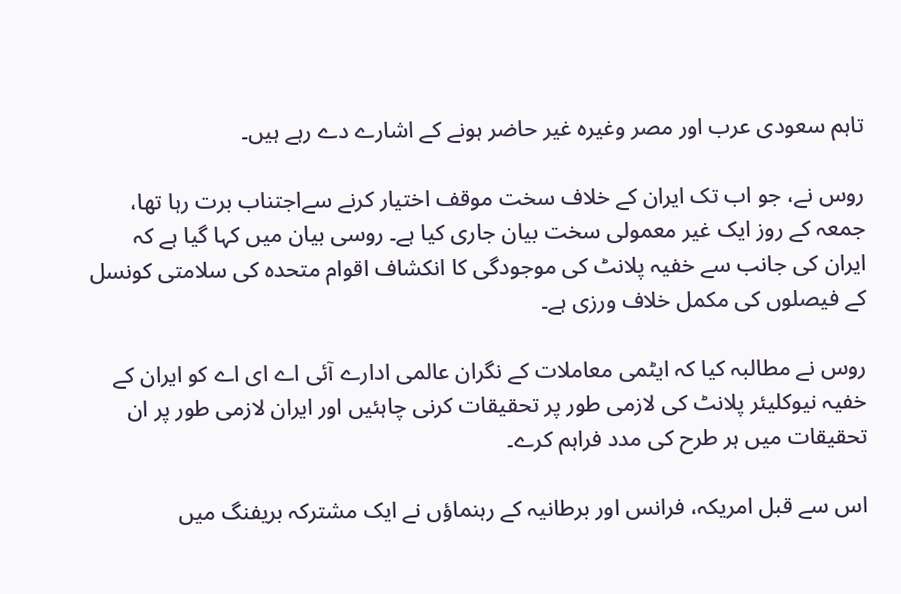تاہم سعودی عرب اور مصر وغیرہ غیر حاضر ہونے کے اشارے دے رہے ہیں۔

روس نے، جو اب تک ایران کے خلاف سخت موقف اختیار کرنے سےاجتناب برت رہا تھا، جمعہ کے روز ایک غیر معمولی سخت بیان جاری کیا ہے۔ روسی بیان میں کہا گیا ہے کہ ایران کی جانب سے خفیہ پلانٹ کی موجودگی کا انکشاف اقوام متحدہ کی سلامتی کونسل کے فیصلوں کی مکمل خلاف ورزی ہے۔

روس نے مطالبہ کیا کہ ایٹمی معاملات کے نگران عالمی ادارے آئی اے ای اے کو ایران کے خفیہ نیوکلیئر پلانٹ کی لازمی طور پر تحقیقات کرنی چاہئیں اور ایران لازمی طور پر ان تحقیقات میں ہر طرح کی مدد فراہم کرے۔

اس سے قبل امریکہ، فرانس اور برطانیہ کے رہنماؤں نے ایک مشترکہ بریفنگ میں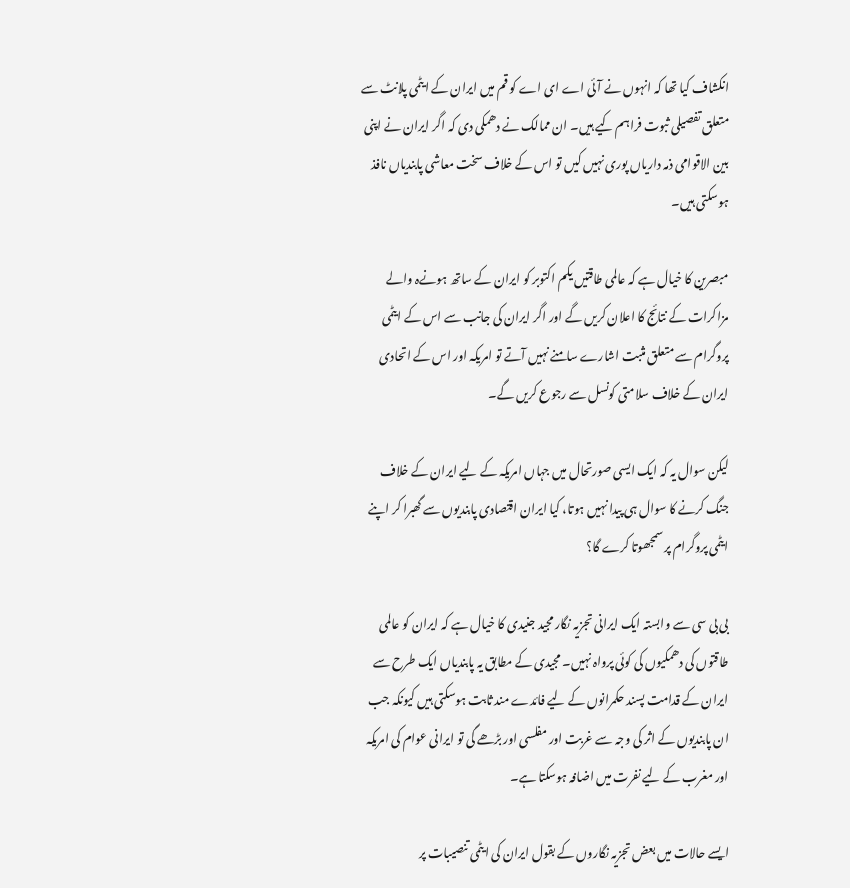انکشاف کیا تھا کہ انہوں نے آئی اے ای اے کو قم میں ایران کے ایٹمی پلانٹ سے متعلق تفصیلی ثبوت فراہم کیے ہیں۔ ان ممالک نے دھمکی دی کہ اگر ایران نے اپنی بین الاقوامی ذمہ داریاں پوری نہیں کیں تو اس کے خلاف سخت معاشی پابندیاں نافذ ہوسکتی ہیں۔

مبصرین کا خیال ہے کہ عالمی طاقتیں یکم اکتوبر کو ایران کے ساتھ ہونےہ والے مزاکرات کے نتائج کا اعلان کریں گے اور اگر ایران کی جانب سے اس کے ایٹمی پروگرام سے متعلق مثبت اشارے سامنے نہیں آتے تو امریکہ اور اس کے اتحادی ایران کے خلاف سلامتی کونسل سے رجوع کریں گے۔

لیکن سوال یہ کہ ایک ایسی صورتحال میں جہاں امریکہ کے لیے ایران کے خلاف جنگ کرنے کا سوال ہی پیدا نہیں ہوتا، کیا ایران اقتصادی پابندیوں سے گھبرا کر اپنے ایٹمی پروگرام پر سمجھوتا کرے گا؟

بی بی سی سے وابستہ ایک ایرانی تجزیہ نگار مجید جنیدی کا خیال ہے کہ ایران کو عالمی طاقتوں کی دھمکیوں کی کوئی پرواہ نہیں۔ مجیدی کے مطابق یہ پابندیاں ایک طرح سے ایران کے قدامت پسند حکمرانوں کے لیے فائدے مند ثابت ہوسکتی ہیں کیونکہ جب ان پابندیوں کے اثر کی وجہ سے غربت اور مفلسی اور بڑھے گی تو ایرانی عوام کی امریکہ اور مغرب کے لیے نفرت میں اضافہ ہوسکتا ہے۔

ایسے حالات میں بعض تجزیہ نگاروں کے بقول ایران کی ایٹمی تنصیبات پر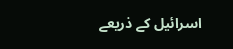اسرائیل کے ذریعے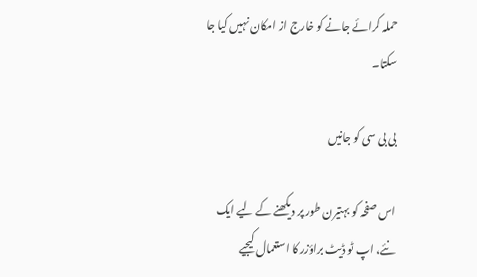حملہ کرائے جانے کو خارج از امکان نہیں کیا جا سکتا۔

بی بی سی کو جانیں

اس صفحہ کو بہتیرن طور پر دیکھنے کے لیے ایک نئے، اپ ٹو ڈیٹ براؤزر کا استعمال کیجیے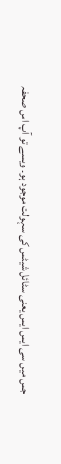جس میں سی ایس ایس یعنی سٹائل شیٹس کی سہولت موجود ہو۔ ویسے تو آپ اس صحفہ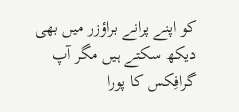کو اپنے پرانے براؤزر میں بھی دیکھ سکتے ہیں مگر آپ گرافِکس کا پورا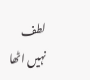لطف نہیں اٹھا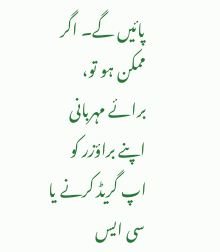پائیں گے۔ اگر ممکن ہو تو، برائے مہربانی اپنے براؤزر کو اپ گریڈ کرنے یا سی ایس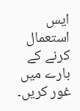ایس استعمال کرنے کے بارے میں غور کریں۔